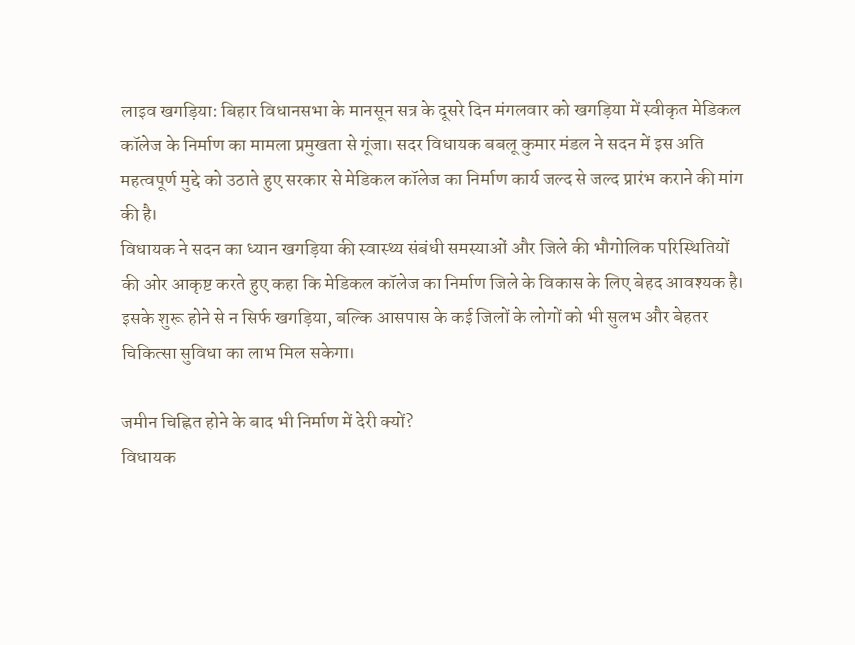लाइव खगड़िया: बिहार विधानसभा के मानसून सत्र के दूसरे दिन मंगलवार को खगड़िया में स्वीकृत मेडिकल कॉलेज के निर्माण का मामला प्रमुखता से गूंजा। सदर विधायक बबलू कुमार मंडल ने सदन में इस अति महत्वपूर्ण मुद्दे को उठाते हुए सरकार से मेडिकल कॉलेज का निर्माण कार्य जल्द से जल्द प्रारंभ कराने की मांग की है।
विधायक ने सदन का ध्यान खगड़िया की स्वास्थ्य संबंधी समस्याओं और जिले की भौगोलिक परिस्थितियों की ओर आकृष्ट करते हुए कहा कि मेडिकल कॉलेज का निर्माण जिले के विकास के लिए बेहद आवश्यक है। इसके शुरू होने से न सिर्फ खगड़िया, बल्कि आसपास के कई जिलों के लोगों को भी सुलभ और बेहतर चिकित्सा सुविधा का लाभ मिल सकेगा।

जमीन चिह्नित होने के बाद भी निर्माण में देरी क्यों?
विधायक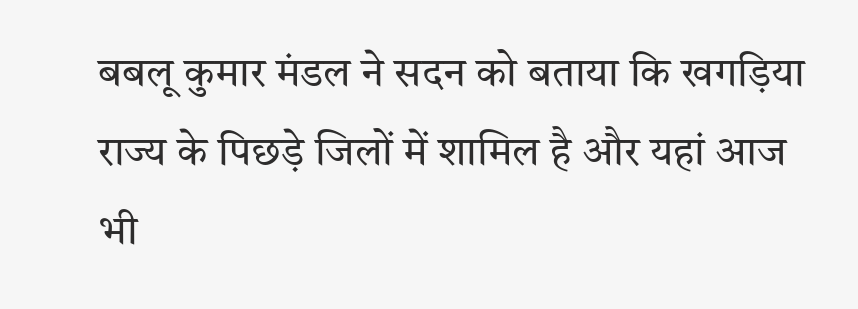बबलू कुमार मंडल ने सदन को बताया कि खगड़िया राज्य के पिछड़े जिलों में शामिल है और यहां आज भी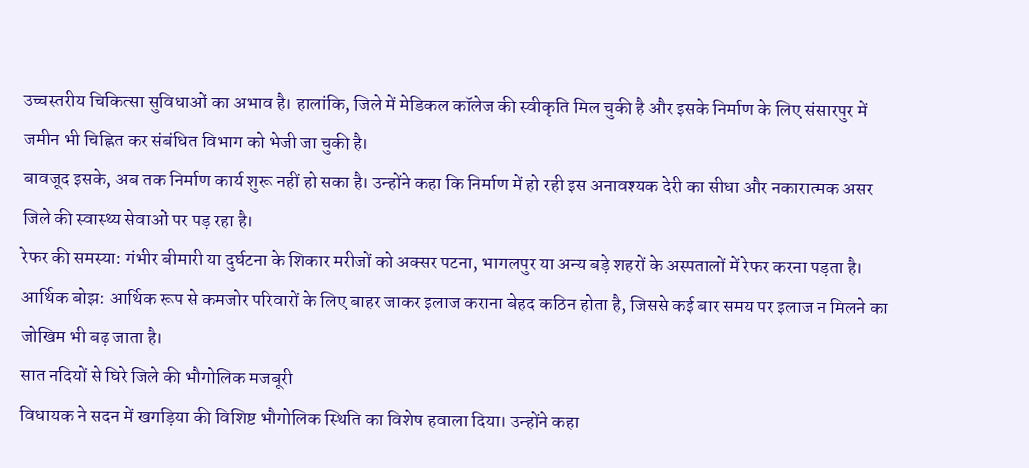उच्चस्तरीय चिकित्सा सुविधाओं का अभाव है। हालांकि, जिले में मेडिकल कॉलेज की स्वीकृति मिल चुकी है और इसके निर्माण के लिए संसारपुर में जमीन भी चिह्नित कर संबंधित विभाग को भेजी जा चुकी है।
बावजूद इसके, अब तक निर्माण कार्य शुरू नहीं हो सका है। उन्होंने कहा कि निर्माण में हो रही इस अनावश्यक देरी का सीधा और नकारात्मक असर जिले की स्वास्थ्य सेवाओं पर पड़ रहा है।
रेफर की समस्या: गंभीर बीमारी या दुर्घटना के शिकार मरीजों को अक्सर पटना, भागलपुर या अन्य बड़े शहरों के अस्पतालों में रेफर करना पड़ता है।
आर्थिक बोझ: आर्थिक रूप से कमजोर परिवारों के लिए बाहर जाकर इलाज कराना बेहद कठिन होता है, जिससे कई बार समय पर इलाज न मिलने का जोखिम भी बढ़ जाता है।
सात नदियों से घिरे जिले की भौगोलिक मजबूरी
विधायक ने सदन में खगड़िया की विशिष्ट भौगोलिक स्थिति का विशेष हवाला दिया। उन्होंने कहा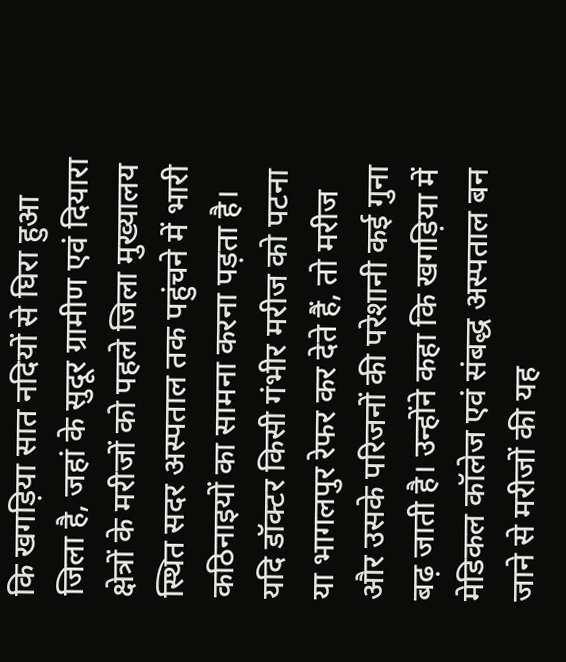कि खगड़िया सात नदियों से घिरा हुआ जिला है, जहां के सुदूर ग्रामीण एवं दियारा क्षेत्रों के मरीजों को पहले जिला मुख्यालय स्थित सदर अस्पताल तक पहुंचने में भारी कठिनाइयों का सामना करना पड़ता है। यदि डॉक्टर किसी गंभीर मरीज को पटना या भागलपुर रेफर कर देते हैं, तो मरीज और उसके परिजनों की परेशानी कई गुना बढ़ जाती है। उन्होंने कहा कि खगड़िया में मेडिकल कॉलेज एवं संबद्ध अस्पताल बन जाने से मरीजों की यह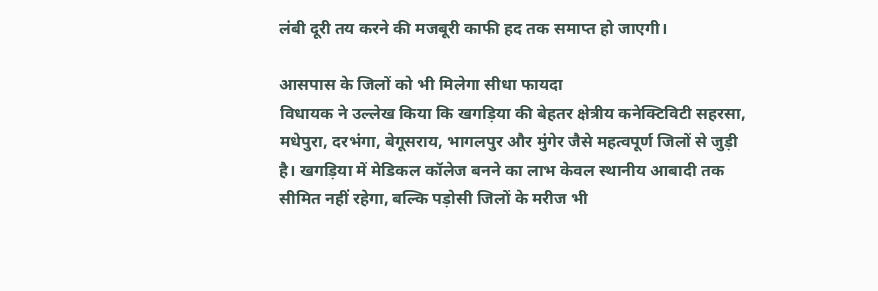लंबी दूरी तय करने की मजबूरी काफी हद तक समाप्त हो जाएगी।

आसपास के जिलों को भी मिलेगा सीधा फायदा
विधायक ने उल्लेख किया कि खगड़िया की बेहतर क्षेत्रीय कनेक्टिविटी सहरसा, मधेपुरा, दरभंगा, बेगूसराय, भागलपुर और मुंगेर जैसे महत्वपूर्ण जिलों से जुड़ी है। खगड़िया में मेडिकल कॉलेज बनने का लाभ केवल स्थानीय आबादी तक सीमित नहीं रहेगा, बल्कि पड़ोसी जिलों के मरीज भी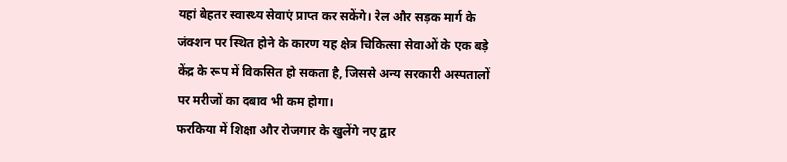यहां बेहतर स्वास्थ्य सेवाएं प्राप्त कर सकेंगे। रेल और सड़क मार्ग के जंक्शन पर स्थित होने के कारण यह क्षेत्र चिकित्सा सेवाओं के एक बड़े केंद्र के रूप में विकसित हो सकता है, जिससे अन्य सरकारी अस्पतालों पर मरीजों का दबाव भी कम होगा।
फरकिया में शिक्षा और रोजगार के खुलेंगे नए द्वार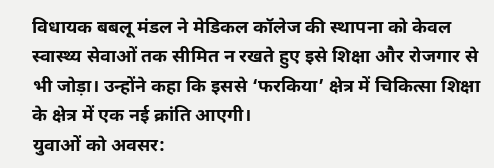विधायक बबलू मंडल ने मेडिकल कॉलेज की स्थापना को केवल स्वास्थ्य सेवाओं तक सीमित न रखते हुए इसे शिक्षा और रोजगार से भी जोड़ा। उन्होंने कहा कि इससे ‘फरकिया’ क्षेत्र में चिकित्सा शिक्षा के क्षेत्र में एक नई क्रांति आएगी।
युवाओं को अवसर: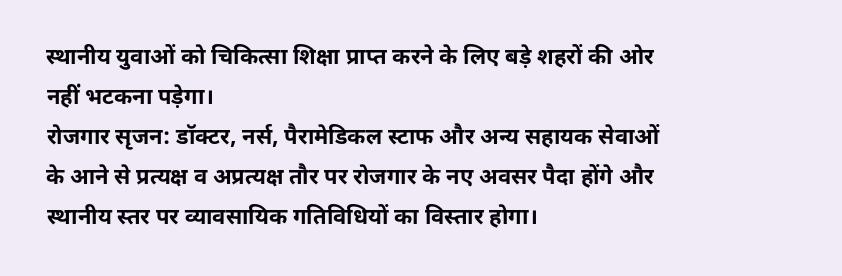स्थानीय युवाओं को चिकित्सा शिक्षा प्राप्त करने के लिए बड़े शहरों की ओर नहीं भटकना पड़ेगा।
रोजगार सृजन: डॉक्टर, नर्स, पैरामेडिकल स्टाफ और अन्य सहायक सेवाओं के आने से प्रत्यक्ष व अप्रत्यक्ष तौर पर रोजगार के नए अवसर पैदा होंगे और स्थानीय स्तर पर व्यावसायिक गतिविधियों का विस्तार होगा।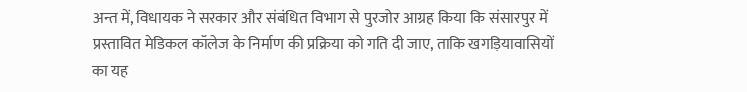अन्त में, विधायक ने सरकार और संबंधित विभाग से पुरजोर आग्रह किया कि संसारपुर में प्रस्तावित मेडिकल कॉलेज के निर्माण की प्रक्रिया को गति दी जाए, ताकि खगड़ियावासियों का यह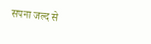सपना जल्द से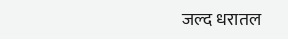जल्द धरातल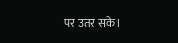पर उतर सके।